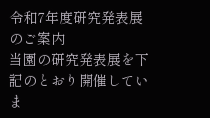令和7年度研究発表展のご案内
当園の研究発表展を下記のとおり開催していま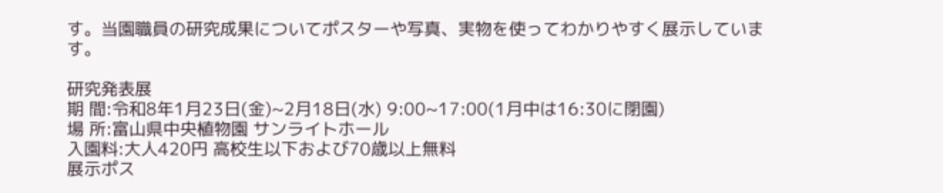す。当園職員の研究成果についてポスターや写真、実物を使ってわかりやすく展示しています。

研究発表展
期 間:令和8年1月23日(金)~2月18日(水) 9:00~17:00(1月中は16:30に閉園)
場 所:富山県中央植物園 サンライトホール
入園料:大人420円 高校生以下および70歳以上無料
展示ポス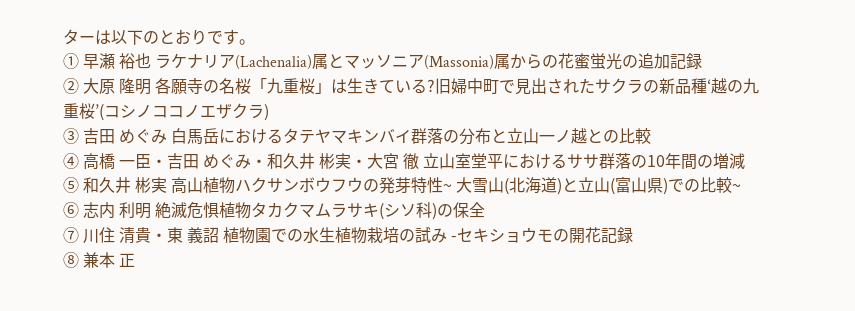ターは以下のとおりです。
① 早瀬 裕也 ラケナリア(Lachenalia)属とマッソニア(Massonia)属からの花蜜蛍光の追加記録
② 大原 隆明 各願寺の名桜「九重桜」は生きている?旧婦中町で見出されたサクラの新品種‘越の九重桜’(コシノココノエザクラ)
③ 吉田 めぐみ 白馬岳におけるタテヤマキンバイ群落の分布と立山一ノ越との比較
④ 高橋 一臣・吉田 めぐみ・和久井 彬実・大宮 徹 立山室堂平におけるササ群落の10年間の増減
⑤ 和久井 彬実 高山植物ハクサンボウフウの発芽特性~ 大雪山(北海道)と立山(富山県)での比較~
⑥ 志内 利明 絶滅危惧植物タカクマムラサキ(シソ科)の保全
⑦ 川住 清貴・東 義詔 植物園での水生植物栽培の試み -セキショウモの開花記録
⑧ 兼本 正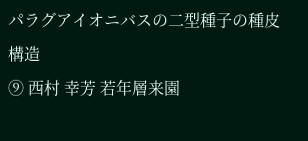パラグアイオニバスの二型種子の種皮構造
⑨ 西村 幸芳 若年層来園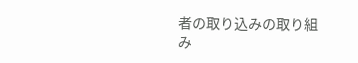者の取り込みの取り組み